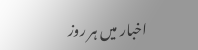اخبار میں ہر روز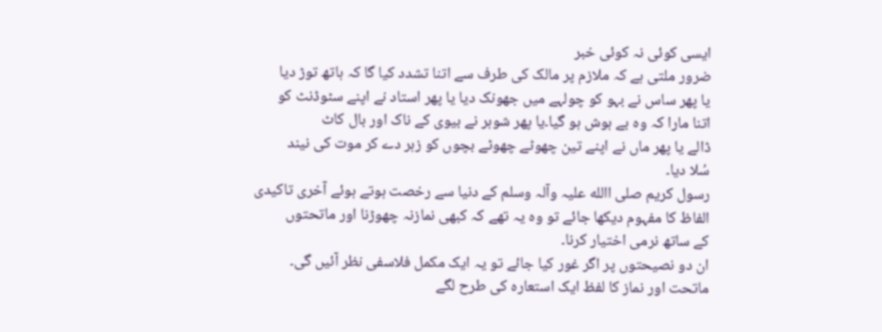ایسی کوئی نہ کوئی خبر
ضرور ملتی ہے کہ ملازم پر مالک کی طرف سے اتنا تشدد کیا گا کہ ہاتھ توڑ دیا
یا پھر ساس نے بہو کو چولہے میں جھونک دیا یا پھر استاد نے اپنے سٹوڈنٹ کو
اتنا مارا کہ وہ بے ہوش ہو گیا۔یا پھر شوہر نے بیوی کے ناک اور بال کاٹ
ڈالے یا پھر ماں نے اپنے تین چھوٹے چھوٹے بچوں کو زہر دے کر موت کی نیند
سُلا دیا۔
رسول کریم صلی االله علیہ وآلہ وسلم کے دنیا سے رخصت ہوتے ہوئے آخری تاکیدی
الفاظ کا مفہوم دیکھا جائے تو وہ یہ تھے کہ کبھی نمازنہ چھوڑنا اور ماتحتوں
کے ساتھ نرمی اختیار کرنا۔
ان دو نصیحتوں پر اگر غور کیا جائے تو یہ ایک مکمل فلاسفی نظر آئیں گی۔
ماتحت اور نماز کا لفظ ایک استعارہ کی طرح لگے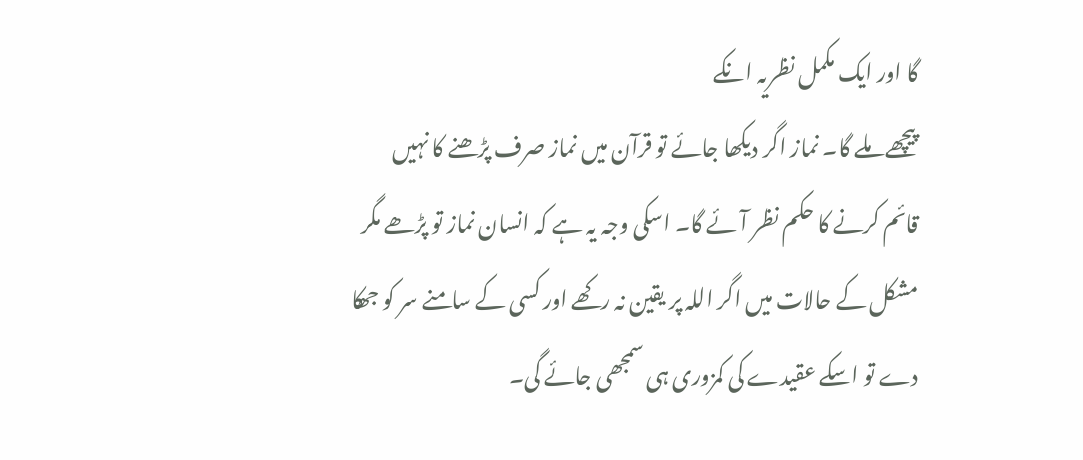گا اور ایک مکمل نظریہ انکے
پیچھے ملے گا۔ نماز اگر دیکھا جائے تو قرآن میں نماز صرف پڑھنے کا نہیں
قائم کرنے کا حکم نظر آئے گا۔ اسکی وجہ یہ ہے کہ انسان نماز تو پڑھے مگر
مشکل کے حالات میں اگر اللہ پر یقین نہ رکھے اور کسی کے سامنے سر کو جھکا
دے تو اسکے عقیدے کی کمزوری ہی سمجھی جائے گی۔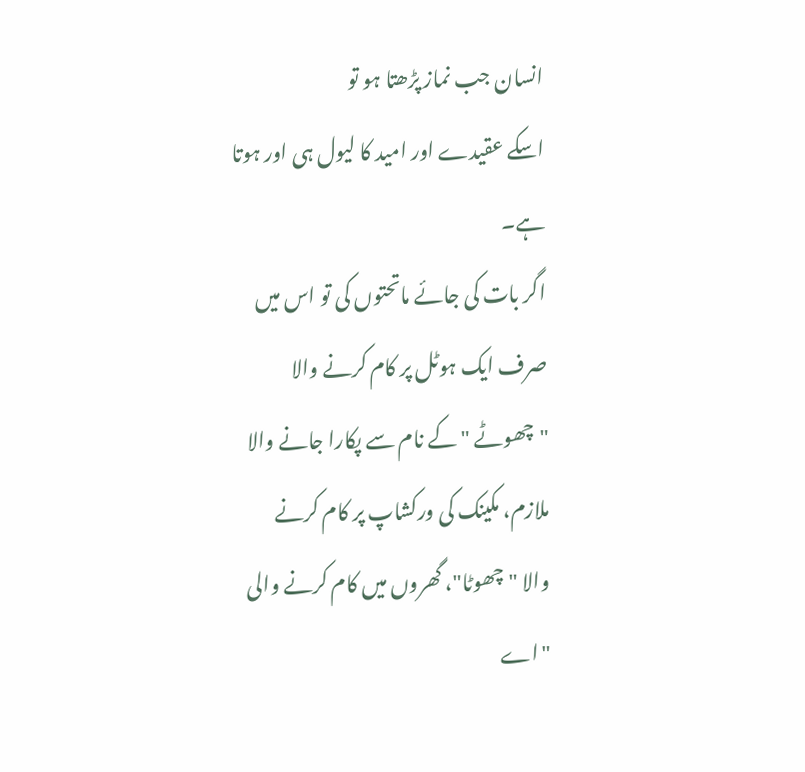انسان جب نماز پڑھتا ہو تو
اسکے عقیدے اور امید کا لیول ہی اور ہوتا ہے۔
اگر بات کی جائے ماتحتوں کی تو اس میں صرف ایک ہوٹل پر کام کرنے والا
"چھوٹے " کے نام سے پکارا جانے والا ملازم، مکینک کی ورکشاپ پر کام کرنے
والا "چھوٹا"، گھروں میں کام کرنے والی "اے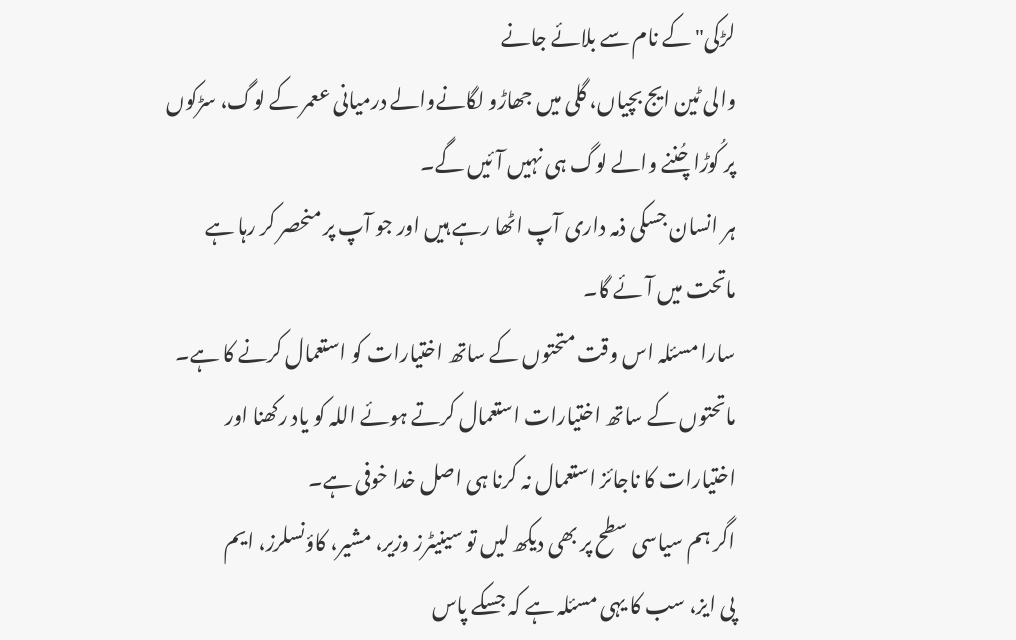لڑکی" کے نام سے بلائے جانے
والی ٹین ایج بچیاں، گلی میں جھاڑو لگانےوالے درمیانی ععمر کے لوگ، سڑکوں
پر کُوڑا چُننے والے لوگ ہی نہیں آئیں گے۔
ہر انسان جسکی ذمہ داری آپ اٹھا رہے ہیں اور جو آپ پر منحصر کر رہا ہے
ماتحت میں آئے گا۔
سارا مسئلہ اس وقت متحتوں کے ساتھ اختیارات کو استعمال کرنے کا ہے۔
ماتحتوں کے ساتھ اختیارات استعمال کرتے ہوئے اللہ کو یاد رکھنا اور
اختیارات کا ناجائز استعمال نہ کرنا ہی اصل خدا خوفی ہے۔
اگر ہم سیاسی سطح پر بھی دیکھ لیں تو سینیٹرز وزیر، مشیر، کاؤنسلرز، ایم
پی ایز، سب کا یہی مسئلہ ہے کہ جسکے پاس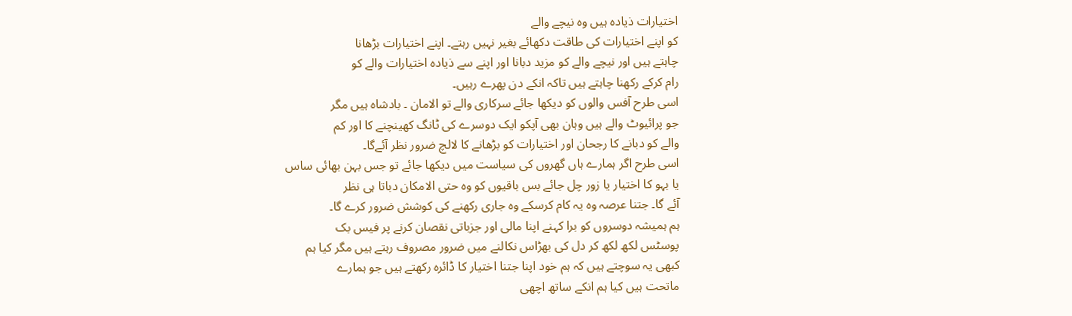اختیارات ذیادہ ہیں وہ نیچے والے
کو اپنے اختیارات کی طاقت دکھائے بغیر نہیں رہتے۔ اپنے اختیارات بڑھانا
چاہتے ہیں اور نیچے والے کو مزید دبانا اور اپنے سے ذیادہ اختیارات والے کو
رام کرکے رکھنا چاہتے ہیں تاکہ انکے دن پھرے رہیں۔
اسی طرح آفس والوں کو دیکھا جائے سرکاری والے تو الامان ۔ بادشاہ ہیں مگر
جو پرائیوٹ والے ہیں وہان بھی آپکو ایک دوسرے کی ٹانگ کھینچنے کا اور کم
والے کو دبانے کا رجحان اور اختیارات کو بڑھانے کا لالچ ضرور نظر آئےگا۔
اسی طرح اگر ہمارے ہاں گھروں کی سیاست میں دیکھا جائے تو جس بہن بھائی ساس
یا بہو کا اختیار یا زور چل جائے بس باقیوں کو وہ حتی الامکان دباتا ہی نظر
آئے گا۔ جتنا عرصہ وہ یہ کام کرسکے وہ جاری رکھنے کی کوشش ضرور کرے گا۔
ہم ہمیشہ دوسروں کو برا کہنے اپنا مالی اور جزباتی نقصان کرنے پر فیس بک
پوسٹس لکھ لکھ کر دل کی بھڑاس نکالنے میں ضرور مصروف رہتے ہیں مگر کیا ہم
کبھی یہ سوچتے ہیں کہ ہم خود اپنا جتنا اختیار کا ڈائرہ رکھتے ہیں جو ہمارے
ماتحت ہیں کیا ہم انکے ساتھ اچھی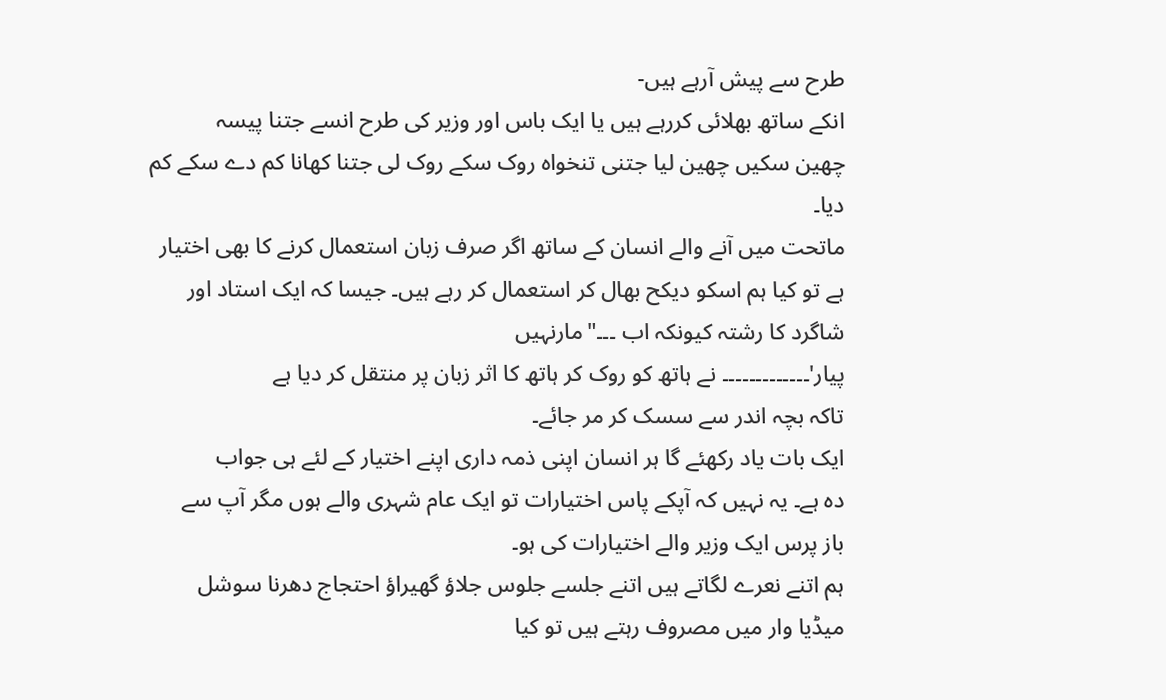طرح سے پیش آرہے ہیں-
انکے ساتھ بھلائی کررہے ہیں یا ایک باس اور وزیر کی طرح انسے جتنا پیسہ
چھین سکیں چھین لیا جتنی تنخواہ روک سکے روک لی جتنا کھانا کم دے سکے کم
دیا۔
ماتحت میں آنے والے انسان کے ساتھ اگر صرف زبان استعمال کرنے کا بھی اختیار
ہے تو کیا ہم اسکو دیکح بھال کر استعمال کر رہے ہیں۔ جیسا کہ ایک استاد اور
شاگرد کا رشتہ کیونکہ اب ۔۔۔"مارنہیں
پیار'۔۔۔۔۔۔۔۔۔۔۔۔۔ نے ہاتھ کو روک کر ہاتھ کا اثر زبان پر منتقل کر دیا ہے
تاکہ بچہ اندر سے سسک کر مر جائے۔
ایک بات یاد رکھئے گا ہر انسان اپنی ذمہ داری اپنے اختیار کے لئے ہی جواب
دہ ہے۔ یہ نہیں کہ آپکے پاس اختیارات تو ایک عام شہری والے ہوں مگر آپ سے
باز پرس ایک وزیر والے اختیارات کی ہو۔
ہم اتنے نعرے لگاتے ہیں اتنے جلسے جلوس جلاؤ گھیراؤ احتجاج دھرنا سوشل
میڈیا وار میں مصروف رہتے ہیں تو کیا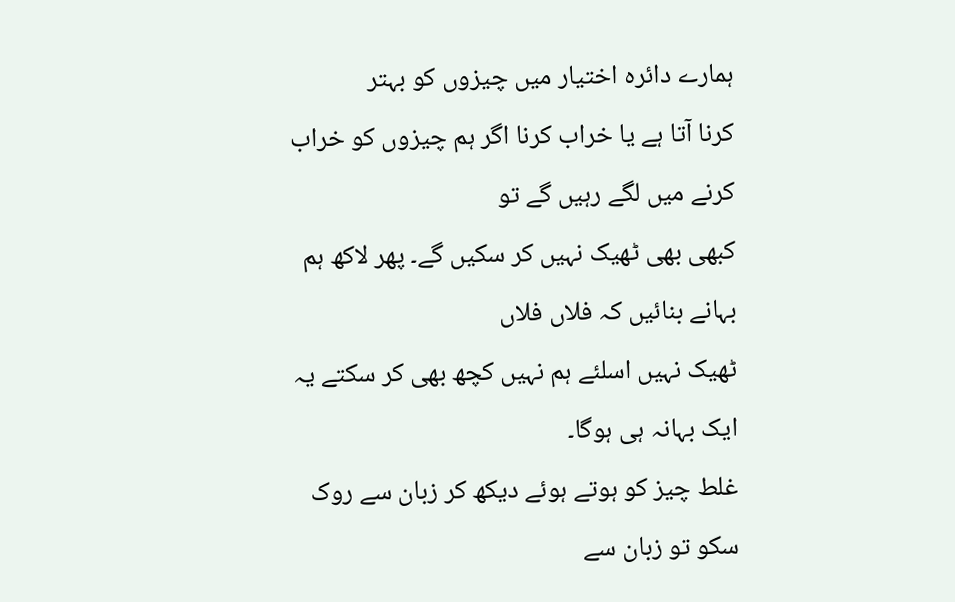ہمارے دائرہ اختیار میں چیزوں کو بہتر
کرنا آتا ہے یا خراب کرنا اگر ہم چیزوں کو خراب کرنے میں لگے رہیں گے تو
کبھی بھی ٹھیک نہیں کر سکیں گے۔ پھر لاکھ ہم بہانے بنائیں کہ فلاں فلاں
ٹھیک نہیں اسلئے ہم نہیں کچھ بھی کر سکتے یہ ایک بہانہ ہی ہوگا۔
غلط چیز کو ہوتے ہوئے دیکھ کر زبان سے روک سکو تو زبان سے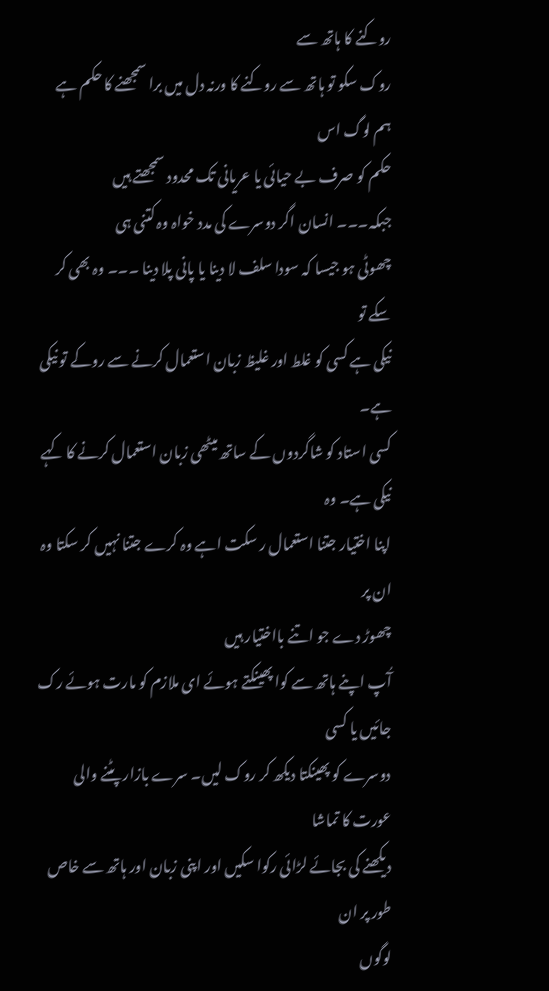روکنے کا ہاتھ سے
روک سکو تو ہاتھ سے روکنے کا ورنہ دل میں برا سمجھنے کا حکم ہے ہم لوگ اس
حکم کو صرف بے حیائی یا عریانی تک محدود سمجھتے ہیں
جبکہ۔۔۔ انسان اگر دوسرے کی مدد خواہ وہ کتنی ہی
چھوٹی ہو جیسا کہ سودا سلف لا دینا یا پانی پلا دینا ۔۔۔ وہ بھی کر سکے تو
نیکی ہے کسی کو غلط اور غلیظ زبان استعمال کرنے سے روکے تو نیکی ہے۔
کسی استاد کو شاگردوں کے ساتھ میٹھی زبان استعمال کرنے کا کہے نیکی ہے۔ وہ
اپنا اختیار جتنا استعمال ر سکت اہے وہ کرے جتنا نہیں کر سکتا وہ ان پر
چھوڑ دے جو اتنے بااختیار ہیں
آُپ اپنے ہاتھ سے کوا پھینکتے ہوئے ای ملازم کو مارت ہوئے رک جائیں یا کسی
دوسرے کو پھینکتا دیکھ کر روک لیں۔ سرے بازار پٹنے والی عورت کا تماشا
دیکھنے کی بجائے لڑائی رکوا سکیں اور اپنی زبان اور ہاتھ سے خاص طور پر ان
لوگوں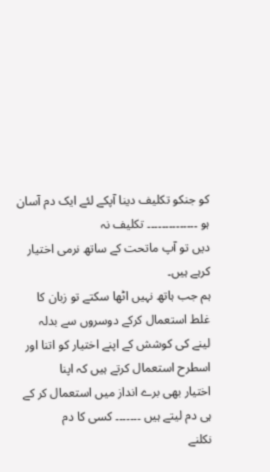کو جنکو تکلیف دینا آپکے لئے ایک دم آسان ہو ۔۔۔۔۔۔۔۔۔۔۔۔۔۔ تکلیف نہ
دیں تو آپ ماتحت کے ساتھ نرمی اختیار کرہے ہیں۔
ہم جب ہاتھ نہیں اٹھا سکتے تو زبان کا غلط استعمال کرکے دوسروں سے بدلہ
لینے کی کوشش کے اپنے اختیار کو اتنا اور اسطرح استعمال کرتے ہیں کہ اپنا
اختیار بھی برے انداز میں استعمال کر کے ہی دم لیتے ہیں ۔۔۔۔۔۔۔ کسی کا دم
نکلنے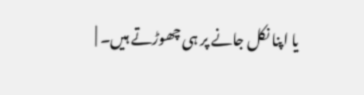یا اپنا نکل جانے پر ہی چھوڑتے ہیں۔ |